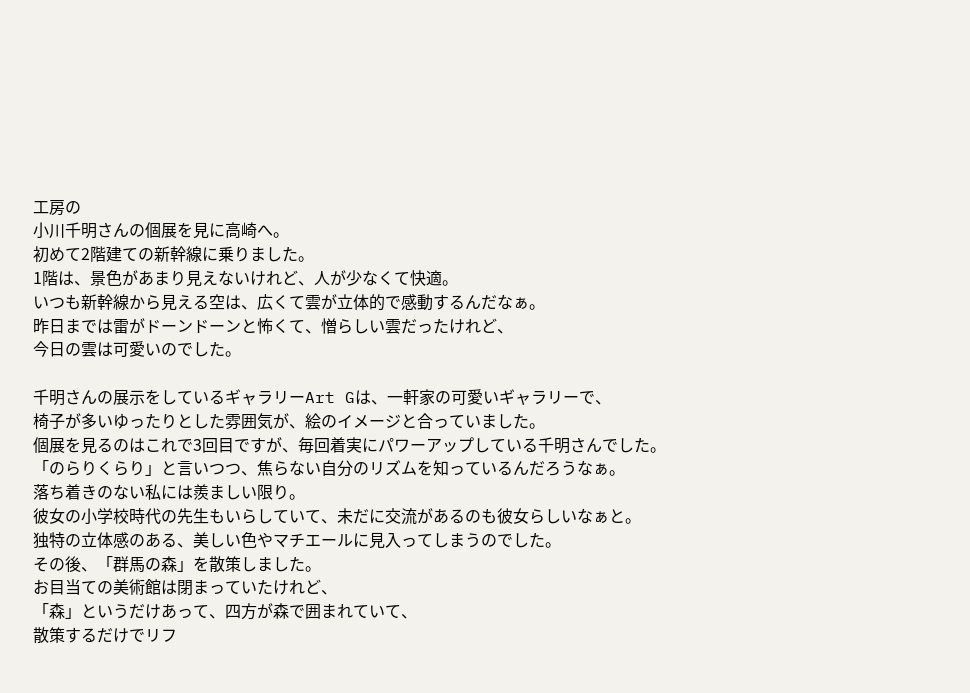工房の
小川千明さんの個展を見に高崎へ。
初めて2階建ての新幹線に乗りました。
1階は、景色があまり見えないけれど、人が少なくて快適。
いつも新幹線から見える空は、広くて雲が立体的で感動するんだなぁ。
昨日までは雷がドーンドーンと怖くて、憎らしい雲だったけれど、
今日の雲は可愛いのでした。

千明さんの展示をしているギャラリーArt Gは、一軒家の可愛いギャラリーで、
椅子が多いゆったりとした雰囲気が、絵のイメージと合っていました。
個展を見るのはこれで3回目ですが、毎回着実にパワーアップしている千明さんでした。
「のらりくらり」と言いつつ、焦らない自分のリズムを知っているんだろうなぁ。
落ち着きのない私には羨ましい限り。
彼女の小学校時代の先生もいらしていて、未だに交流があるのも彼女らしいなぁと。
独特の立体感のある、美しい色やマチエールに見入ってしまうのでした。
その後、「群馬の森」を散策しました。
お目当ての美術館は閉まっていたけれど、
「森」というだけあって、四方が森で囲まれていて、
散策するだけでリフ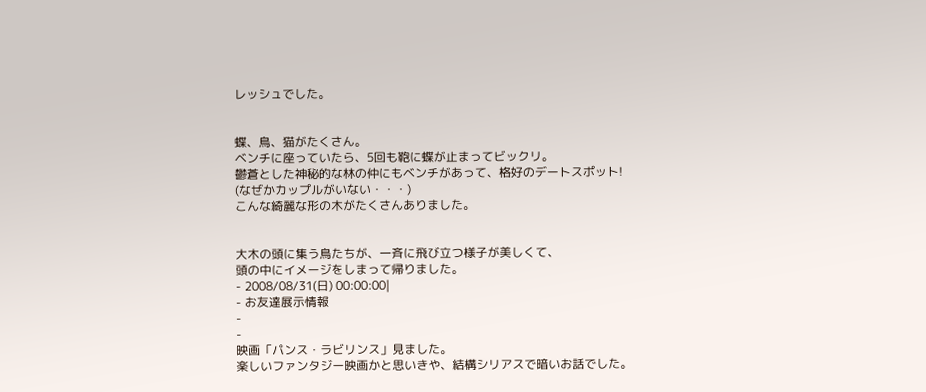レッシュでした。


蝶、鳥、猫がたくさん。
ベンチに座っていたら、5回も鞄に蝶が止まってビックリ。
鬱蒼とした神秘的な林の仲にもベンチがあって、格好のデートスポット!
(なぜかカップルがいない・・・)
こんな綺麗な形の木がたくさんありました。


大木の頭に集う鳥たちが、一斉に飛び立つ様子が美しくて、
頭の中にイメージをしまって帰りました。
- 2008/08/31(日) 00:00:00|
- お友達展示情報
-
-
映画「パンス・ラビリンス」見ました。
楽しいファンタジー映画かと思いきや、結構シリアスで暗いお話でした。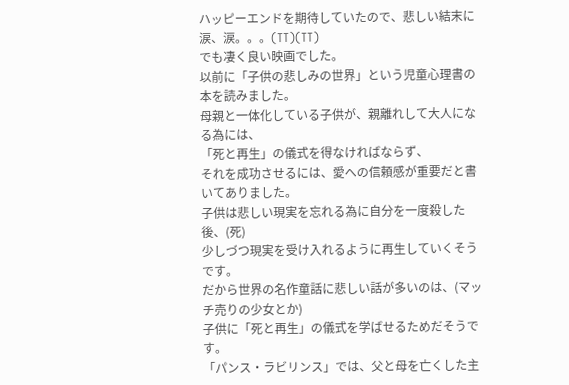ハッピーエンドを期待していたので、悲しい結末に涙、涙。。。(TT)(TT)
でも凄く良い映画でした。
以前に「子供の悲しみの世界」という児童心理書の本を読みました。
母親と一体化している子供が、親離れして大人になる為には、
「死と再生」の儀式を得なければならず、
それを成功させるには、愛への信頼感が重要だと書いてありました。
子供は悲しい現実を忘れる為に自分を一度殺した後、(死)
少しづつ現実を受け入れるように再生していくそうです。
だから世界の名作童話に悲しい話が多いのは、(マッチ売りの少女とか)
子供に「死と再生」の儀式を学ばせるためだそうです。
「パンス・ラビリンス」では、父と母を亡くした主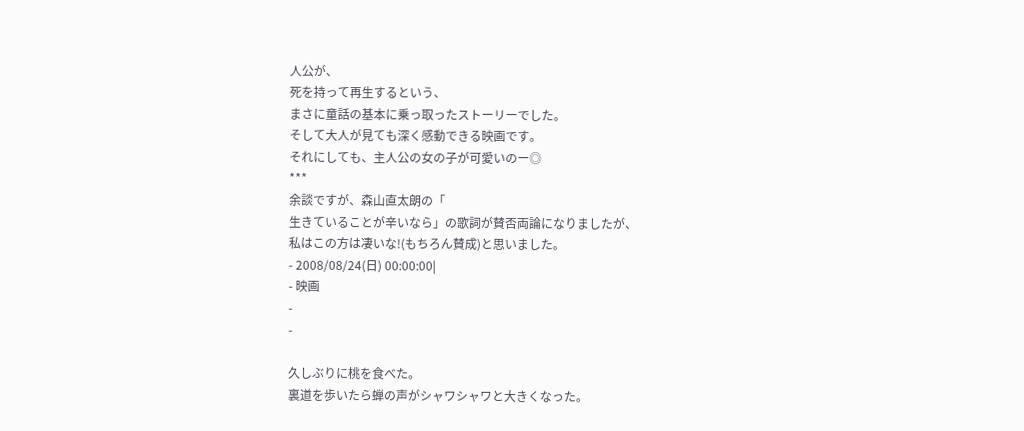人公が、
死を持って再生するという、
まさに童話の基本に乗っ取ったストーリーでした。
そして大人が見ても深く感動できる映画です。
それにしても、主人公の女の子が可愛いのー◎
***
余談ですが、森山直太朗の「
生きていることが辛いなら」の歌詞が賛否両論になりましたが、
私はこの方は凄いな!(もちろん賛成)と思いました。
- 2008/08/24(日) 00:00:00|
- 映画
-
-

久しぶりに桃を食べた。
裏道を歩いたら蝉の声がシャワシャワと大きくなった。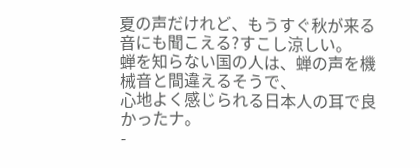夏の声だけれど、もうすぐ秋が来る音にも聞こえる?すこし涼しい。
蝉を知らない国の人は、蝉の声を機械音と間違えるそうで、
心地よく感じられる日本人の耳で良かったナ。
-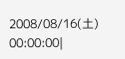2008/08/16(土) 00:00:00|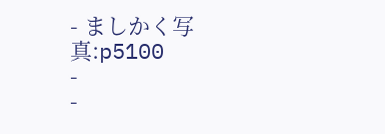- ましかく写真:p5100
-
-